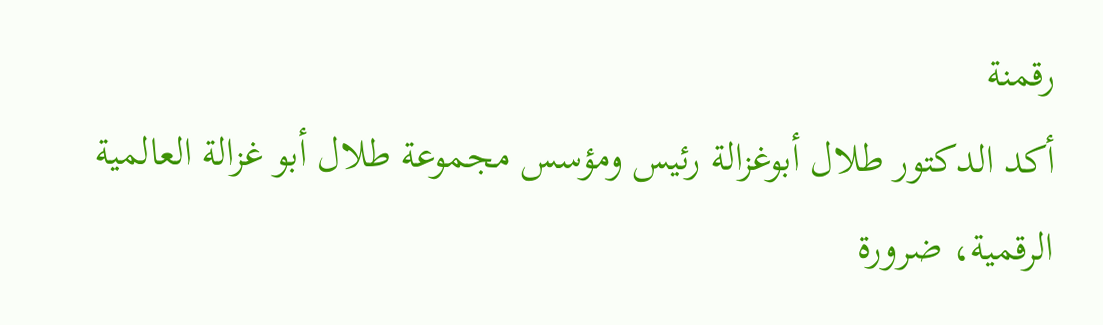رقمنة
أكد الدكتور طلال أبوغزالة رئيس ومؤسس مجموعة طلال أبو غزالة العالمية الرقمية، ضرورة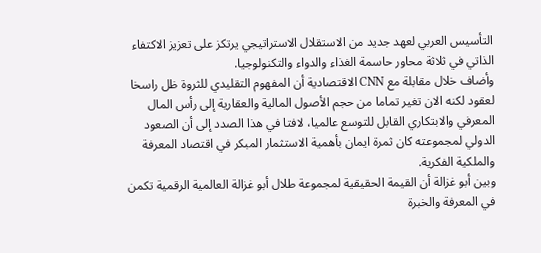التأسيس العربي لعهد جديد من الاستقلال الاستراتيجي يرتكز على تعزيز الاكتفاء الذاتي في ثلاثة محاور حاسمة الغذاء والدواء والتكنولوجيا.
وأضاف خلال مقابلة مع CNN الاقتصادية أن المفهوم التقليدي للثروة ظل راسخا لعقود لكنه الان تغير تماما من حجم الأصول المالية والعقارية إلى رأس المال المعرفي والابتكاري القابل للتوسع عالميا، لافتا في هذا الصدد إلى أن الصعود الدولي لمجموعته كان ثمرة ايمان بأهمية الاستثمار المبكر في اقتصاد المعرفة والملكية الفكرية.
وبين أبو غزالة أن القيمة الحقيقية لمجموعة طلال أبو غزالة العالمية الرقمية تكمن في المعرفة والخبرة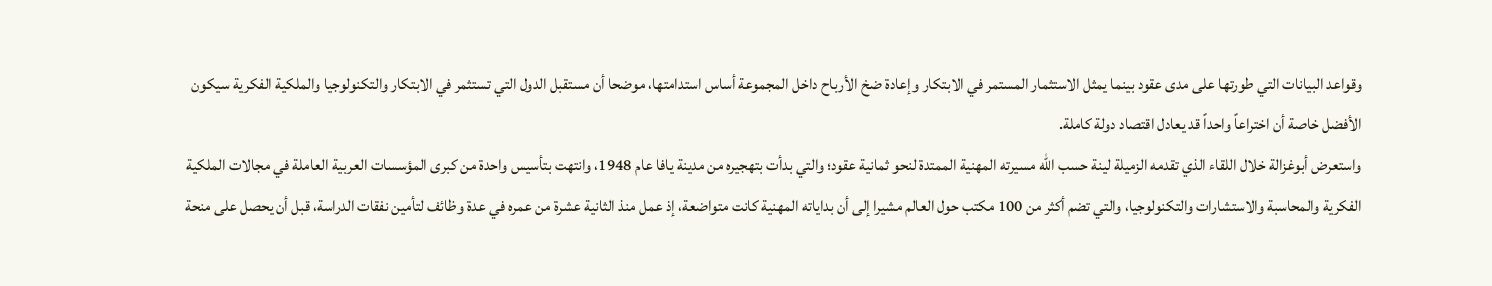وقواعد البيانات التي طورتها على مدى عقود بينما يمثل الاستثمار المستمر في الابتكار وإعادة ضخ الأرباح داخل المجموعة أساس استدامتها، موضحا أن مستقبل الدول التي تستثمر في الابتكار والتكنولوجيا والملكية الفكرية سيكون الأفضل خاصة أن اختراعاً واحداً قد يعادل اقتصاد دولة كاملة.
واستعرض أبوغزالة خلال اللقاء الذي تقدمه الزميلة لينة حسب الله مسيرته المهنية الممتدة لنحو ثمانية عقود؛ والتي بدأت بتهجيره من مدينة يافا عام 1948، وانتهت بتأسيس واحدة من كبرى المؤسسات العربية العاملة في مجالات الملكية الفكرية والمحاسبة والاستشارات والتكنولوجيا، والتي تضم أكثر من 100 مكتب حول العالم مشيرا إلى أن بداياته المهنية كانت متواضعة، إذ عمل منذ الثانية عشرة من عمره في عدة وظائف لتأمين نفقات الدراسة، قبل أن يحصل على منحة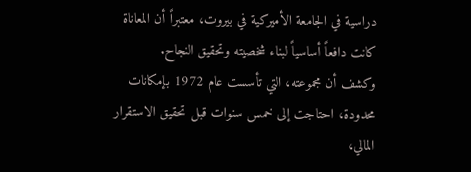دراسية في الجامعة الأميركية في بيروت، معتبراً أن المعاناة كانت دافعاً أساسياً لبناء شخصيته وتحقيق النجاح.
وكشف أن مجموعته، التي تأسست عام 1972 بإمكانات محدودة، احتاجت إلى خمس سنوات قبل تحقيق الاستقرار المالي،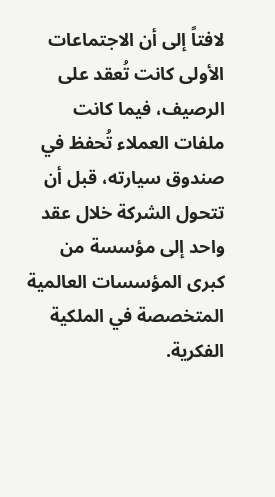لافتاً إلى أن الاجتماعات الأولى كانت تُعقد على الرصيف، فيما كانت ملفات العملاء تُحفظ في صندوق سيارته، قبل أن تتحول الشركة خلال عقد واحد إلى مؤسسة من كبرى المؤسسات العالمية المتخصصة في الملكية الفكرية.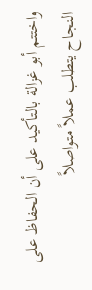واختتم أبو غزالة بالتأكيد على أن الحفاظ على النجاح يتطلب عملاً متواصلاً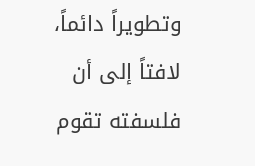وتطويراً دائماً، لافتاً إلى أن فلسفته تقوم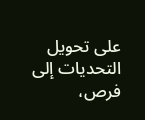على تحويل التحديات إلى فرص،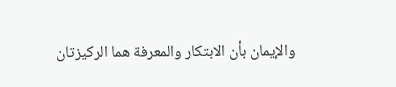والإيمان بأن الابتكار والمعرفة هما الركيزتان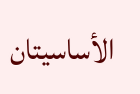الأساسيتان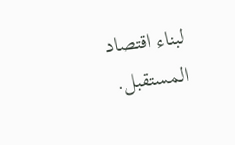لبناء اقتصاد المستقبل.